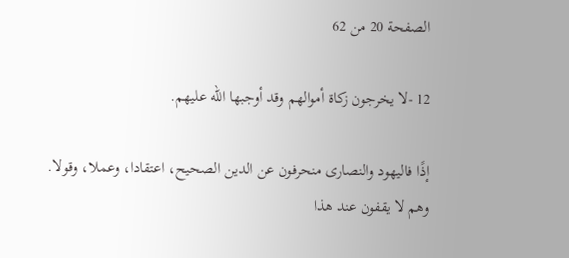الصفحة 20 من 62

12 -لا يخرجون زكاة أموالهم وقد أوجبها الله عليهم.

إذًا فاليهود والنصارى منحرفون عن الدين الصحيح، اعتقادا، وعملا، وقولا. وهم لا يقفون عند هذا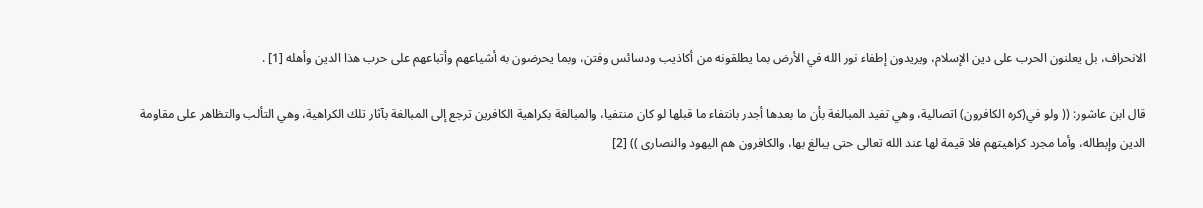الانحراف، بل يعلنون الحرب على دين الإسلام، ويريدون إطفاء نور الله في الأرض بما يطلقونه من أكاذيب ودسائس وفتن، وبما يحرضون به أشياعهم وأتباعهم على حرب هذا الدين وأهله [1] .

قال ابن عاشور: (( ولو في(كره الكافرون) اتصالية، وهي تفيد المبالغة بأن ما بعدها أجدر بانتفاء ما قبلها لو كان منتفيا، والمبالغة بكراهية الكافرين ترجع إلى المبالغة بآثار تلك الكراهية، وهي التألب والتظاهر على مقاومة الدين وإبطاله، وأما مجرد كراهيتهم فلا قيمة لها عند الله تعالى حتى يبالغ بها، والكافرون هم اليهود والنصارى )) [2]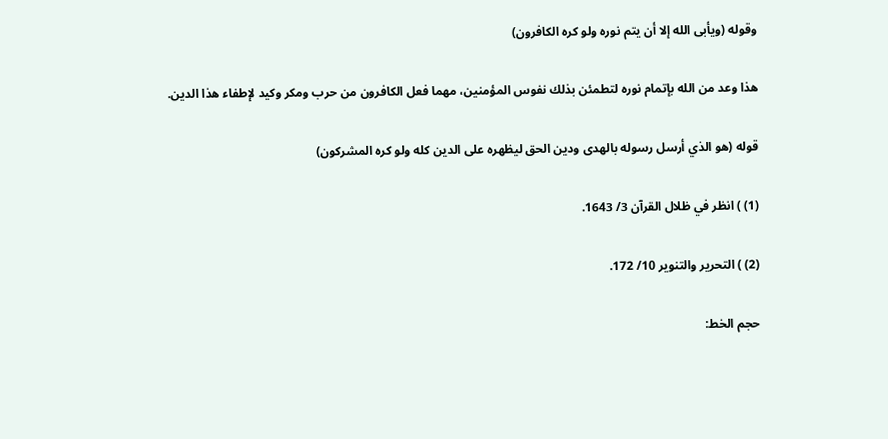وقوله (ويأبى الله إلا أن يتم نوره ولو كره الكافرون)

هذا وعد من الله بإتمام نوره لتطمئن بذلك نفوس المؤمنين، مهما فعل الكافرون من حرب ومكر وكيد لإطفاء هذا الدين.

قوله (هو الذي أرسل رسوله بالهدى ودين الحق ليظهره على الدين كله ولو كره المشركون)

(1) ) انظر في ظلال القرآن 3/ 1643.

(2) ) التحرير والتنوير 10/ 172.

حجم الخط: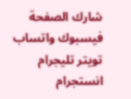شارك الصفحة
فيسبوك واتساب تويتر تليجرام انستجرام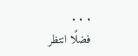. . .
فضلًا انتظر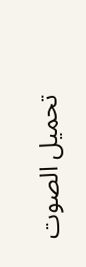تحميل الصوت